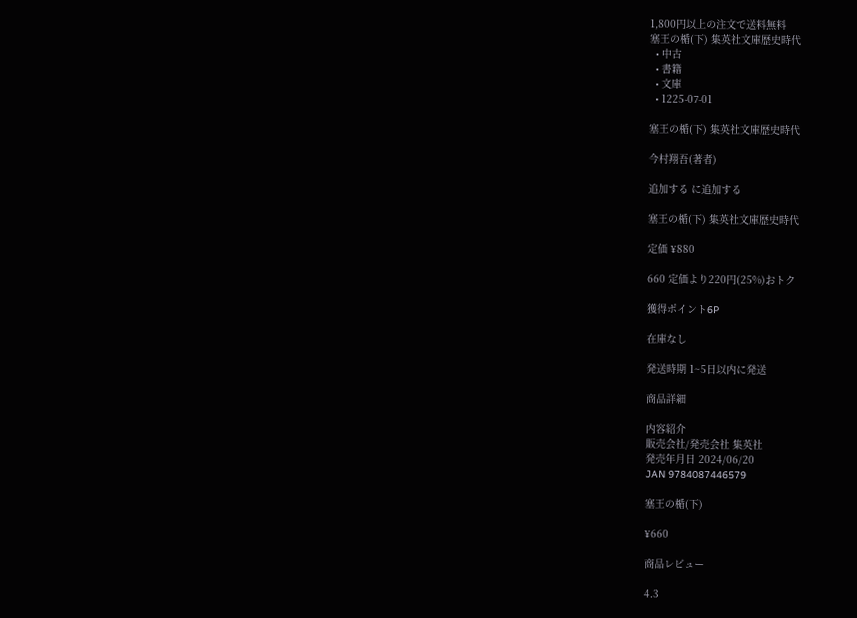1,800円以上の注文で送料無料
塞王の楯(下) 集英社文庫歴史時代
  • 中古
  • 書籍
  • 文庫
  • 1225-07-01

塞王の楯(下) 集英社文庫歴史時代

今村翔吾(著者)

追加する に追加する

塞王の楯(下) 集英社文庫歴史時代

定価 ¥880

660 定価より220円(25%)おトク

獲得ポイント6P

在庫なし

発送時期 1~5日以内に発送

商品詳細

内容紹介
販売会社/発売会社 集英社
発売年月日 2024/06/20
JAN 9784087446579

塞王の楯(下)

¥660

商品レビュー

4.3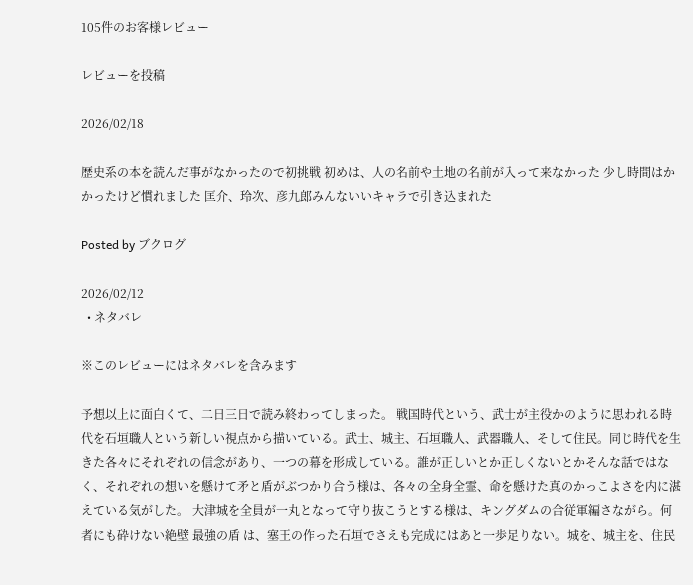105件のお客様レビュー

レビューを投稿

2026/02/18

歴史系の本を読んだ事がなかったので初挑戦 初めは、人の名前や土地の名前が入って来なかった 少し時間はかかったけど慣れました 匡介、玲次、彦九郎みんないいキャラで引き込まれた

Posted by ブクログ

2026/02/12
  • ネタバレ

※このレビューにはネタバレを含みます

予想以上に面白くて、二日三日で読み終わってしまった。 戦国時代という、武士が主役かのように思われる時代を石垣職人という新しい視点から描いている。武士、城主、石垣職人、武器職人、そして住民。同じ時代を生きた各々にそれぞれの信念があり、一つの幕を形成している。誰が正しいとか正しくないとかそんな話ではなく、それぞれの想いを懸けて矛と盾がぶつかり合う様は、各々の全身全霊、命を懸けた真のかっこよさを内に湛えている気がした。 大津城を全員が一丸となって守り抜こうとする様は、キングダムの合従軍編さながら。何者にも砕けない絶壁 最強の盾 は、塞王の作った石垣でさえも完成にはあと一歩足りない。城を、城主を、住民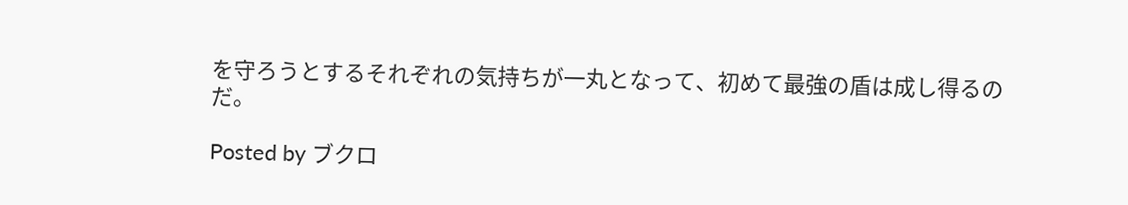を守ろうとするそれぞれの気持ちが一丸となって、初めて最強の盾は成し得るのだ。

Posted by ブクロ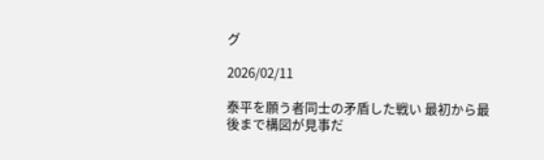グ

2026/02/11

泰平を願う者同士の矛盾した戦い 最初から最後まで構図が見事だ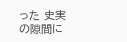った 史実の隙間に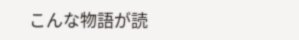こんな物語が読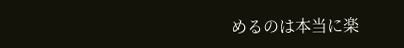めるのは本当に楽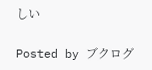しい

Posted by ブクログ